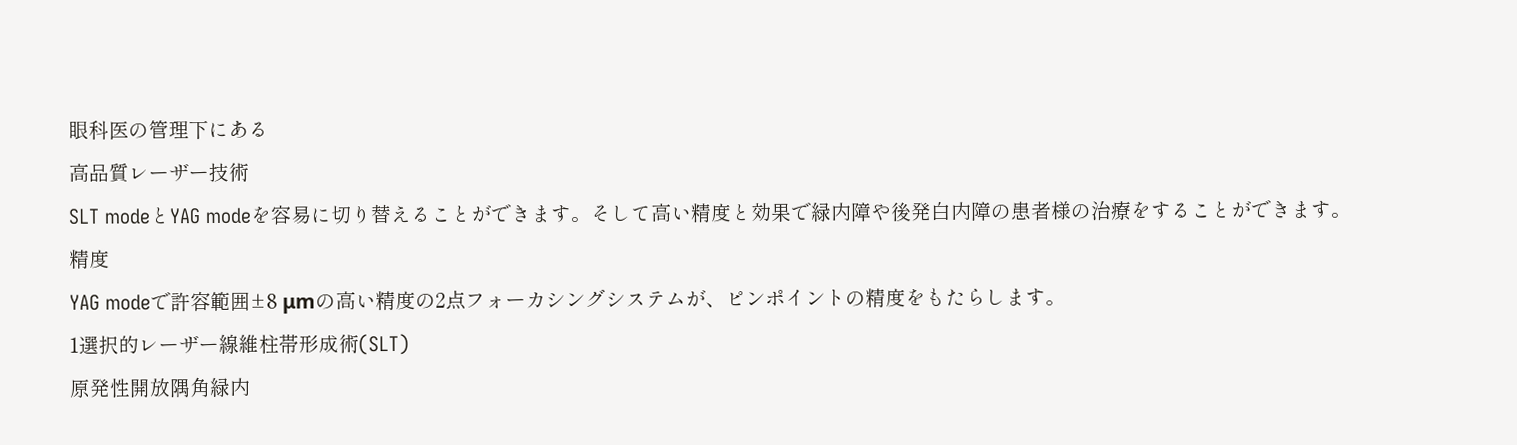眼科医の管理下にある
高品質レーザー技術
SLT modeとYAG modeを容易に切り替えることができます。そして高い精度と効果で緑内障や後発白内障の患者様の治療をすることができます。
精度
YAG modeで許容範囲±8 μmの高い精度の2点フォーカシングシステムが、ピンポイントの精度をもたらします。
1選択的レーザー線維柱帯形成術(SLT)
原発性開放隅角緑内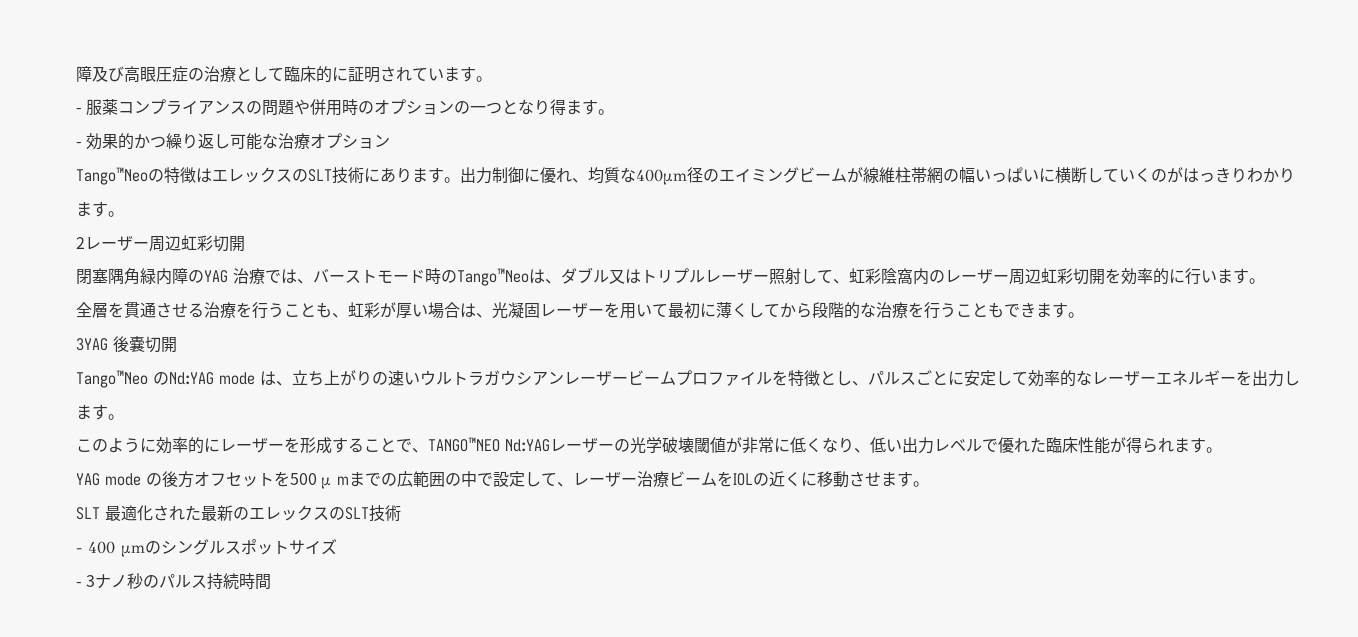障及び高眼圧症の治療として臨床的に証明されています。
- 服薬コンプライアンスの問題や併用時のオプションの一つとなり得ます。
- 効果的かつ繰り返し可能な治療オプション
Tango™Neoの特徴はエレックスのSLT技術にあります。出力制御に優れ、均質な400μm径のエイミングビームが線維柱帯網の幅いっぱいに横断していくのがはっきりわかります。
2レーザー周辺虹彩切開
閉塞隅角緑内障のYAG 治療では、バーストモード時のTango™Neoは、ダブル又はトリプルレーザー照射して、虹彩陰窩内のレーザー周辺虹彩切開を効率的に行います。
全層を貫通させる治療を行うことも、虹彩が厚い場合は、光凝固レーザーを用いて最初に薄くしてから段階的な治療を行うこともできます。
3YAG 後嚢切開
Tango™Neo のNd:YAG mode は、立ち上がりの速いウルトラガウシアンレーザービームプロファイルを特徴とし、パルスごとに安定して効率的なレーザーエネルギーを出力します。
このように効率的にレーザーを形成することで、TANGO™NEO Nd:YAGレーザーの光学破壊閾値が非常に低くなり、低い出力レベルで優れた臨床性能が得られます。
YAG mode の後方オフセットを500 μ mまでの広範囲の中で設定して、レーザー治療ビームをIOLの近くに移動させます。
SLT 最適化された最新のエレックスのSLT技術
- 400 μmのシングルスポットサイズ
- 3ナノ秒のパルス持続時間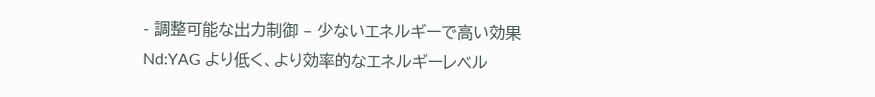- 調整可能な出力制御 – 少ないエネルギーで高い効果
Nd:YAG より低く、より効率的なエネルギーレベル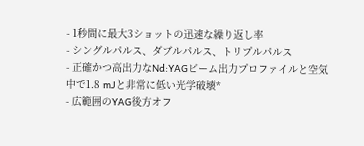- 1秒間に最大3ショットの迅速な繰り返し率
- シングルパルス、ダブルパルス、トリプルパルス
- 正確かつ高出力なNd:YAGビーム出力プロファイルと空気中で1.8 mJと非常に低い光学破壊*
- 広範囲のYAG後方オフ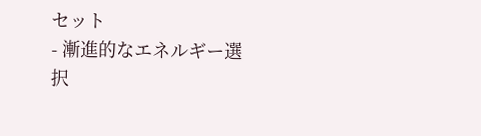セット
- 漸進的なエネルギー選択